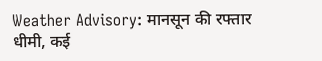Weather Advisory: मानसून की रफ्तार धीमी, कई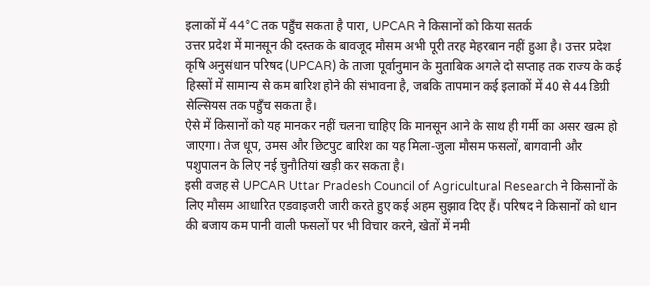इलाकों में 44°C तक पहुँच सकता है पारा, UPCAR ने किसानों को किया सतर्क
उत्तर प्रदेश में मानसून की दस्तक के बावजूद मौसम अभी पूरी तरह मेहरबान नहीं हुआ है। उत्तर प्रदेश कृषि अनुसंधान परिषद (UPCAR) के ताजा पूर्वानुमान के मुताबिक अगले दो सप्ताह तक राज्य के कई हिस्सों में सामान्य से कम बारिश होने की संभावना है, जबकि तापमान कई इलाकों में 40 से 44 डिग्री सेल्सियस तक पहुँच सकता है।
ऐसे में किसानों को यह मानकर नहीं चलना चाहिए कि मानसून आने के साथ ही गर्मी का असर खत्म हो जाएगा। तेज धूप, उमस और छिटपुट बारिश का यह मिला-जुला मौसम फसलों, बागवानी और पशुपालन के लिए नई चुनौतियां खड़ी कर सकता है।
इसी वजह से UPCAR Uttar Pradesh Council of Agricultural Research ने किसानों के लिए मौसम आधारित एडवाइजरी जारी करते हुए कई अहम सुझाव दिए हैं। परिषद ने किसानों को धान की बजाय कम पानी वाली फसलों पर भी विचार करने, खेतों में नमी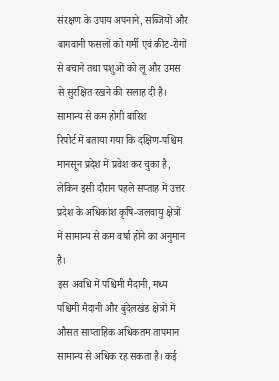संरक्षण के उपाय अपनाने, सब्जियों और बागवानी फसलों को गर्मी एवं कीट-रोगों से बचाने तथा पशुओं को लू और उमस से सुरक्षित रखने की सलाह दी है।
सामान्य से कम होगी बारिश
रिपोर्ट में बताया गया कि दक्षिण-पश्चिम मानसून प्रदेश में प्रवेश कर चुका है, लेकिन इसी दौरान पहले सप्ताह में उत्तर प्रदेश के अधिकांश कृषि-जलवायु क्षेत्रों में सामान्य से कम वर्षा होने का अनुमान है।
इस अवधि में पश्चिमी मैदानी, मध्य पश्चिमी मैदानी और बुंदेलखंड क्षेत्रों में औसत साप्ताहिक अधिकतम तापमान सामान्य से अधिक रह सकता है। कई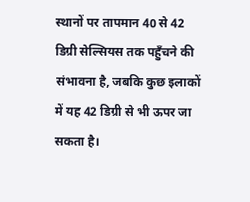स्थानों पर तापमान 40 से 42 डिग्री सेल्सियस तक पहुँचने की संभावना है, जबकि कुछ इलाकों में यह 42 डिग्री से भी ऊपर जा सकता है।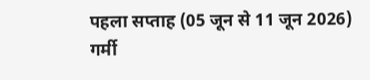पहला सप्ताह (05 जून से 11 जून 2026)
गर्मी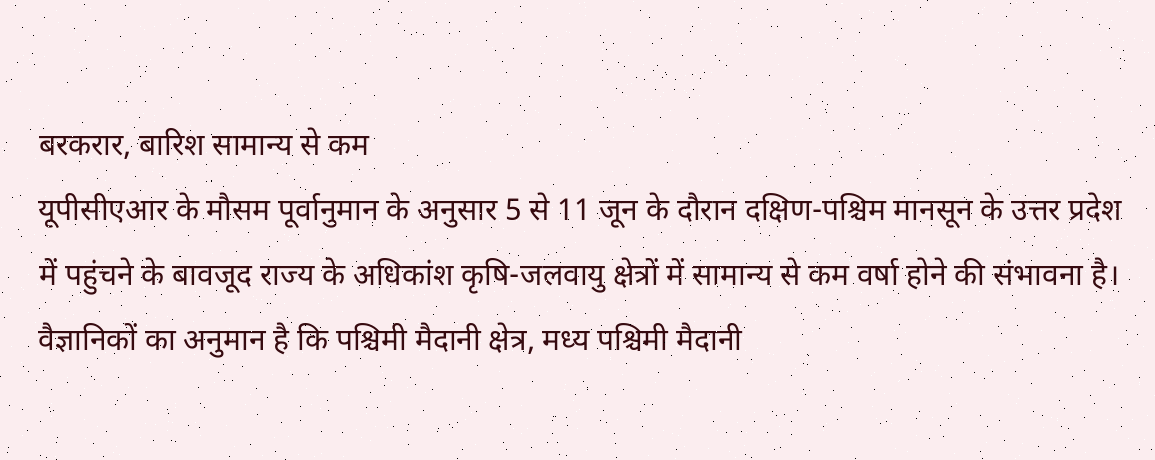बरकरार, बारिश सामान्य से कम
यूपीसीएआर के मौसम पूर्वानुमान के अनुसार 5 से 11 जून के दौरान दक्षिण-पश्चिम मानसून के उत्तर प्रदेश में पहुंचने के बावजूद राज्य के अधिकांश कृषि-जलवायु क्षेत्रों में सामान्य से कम वर्षा होने की संभावना है। वैज्ञानिकों का अनुमान है कि पश्चिमी मैदानी क्षेत्र, मध्य पश्चिमी मैदानी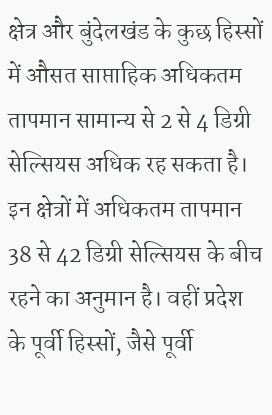क्षेत्र और बुंदेलखंड के कुछ हिस्सों में औसत साप्ताहिक अधिकतम तापमान सामान्य से 2 से 4 डिग्री सेल्सियस अधिक रह सकता है।
इन क्षेत्रों में अधिकतम तापमान 38 से 42 डिग्री सेल्सियस के बीच रहने का अनुमान है। वहीं प्रदेश के पूर्वी हिस्सों, जैसे पूर्वी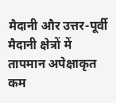मैदानी और उत्तर-पूर्वी मैदानी क्षेत्रों में तापमान अपेक्षाकृत कम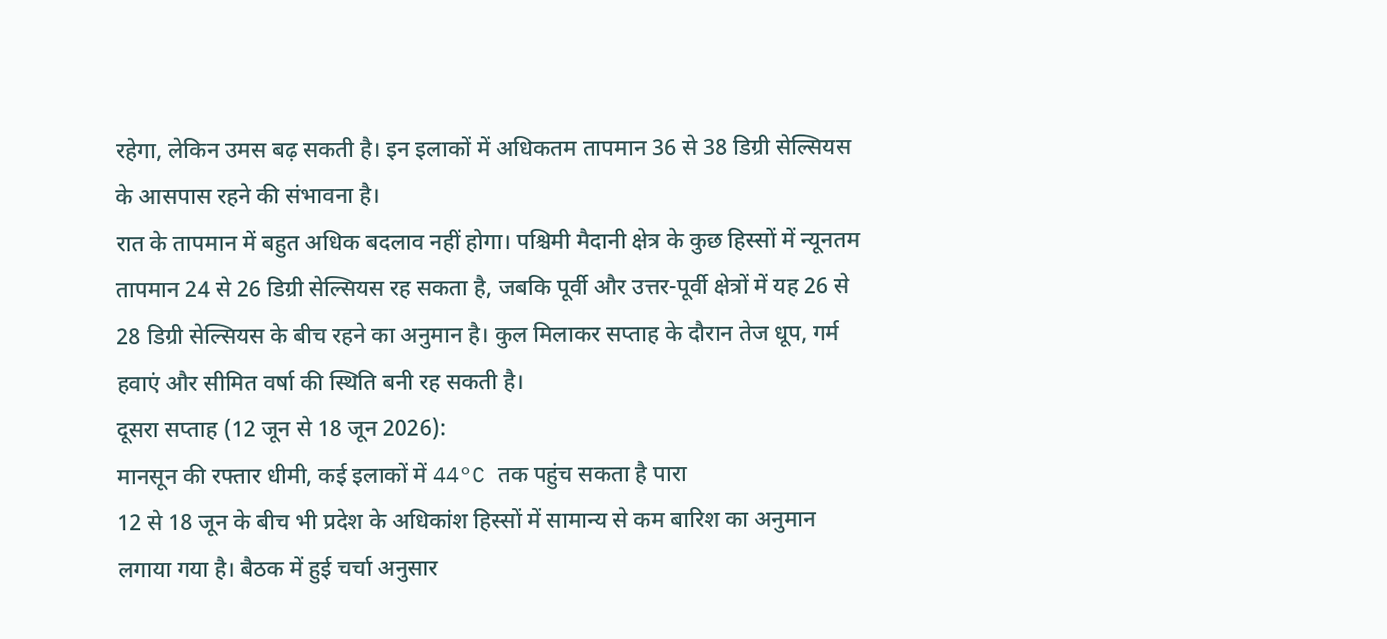रहेगा, लेकिन उमस बढ़ सकती है। इन इलाकों में अधिकतम तापमान 36 से 38 डिग्री सेल्सियस के आसपास रहने की संभावना है।
रात के तापमान में बहुत अधिक बदलाव नहीं होगा। पश्चिमी मैदानी क्षेत्र के कुछ हिस्सों में न्यूनतम तापमान 24 से 26 डिग्री सेल्सियस रह सकता है, जबकि पूर्वी और उत्तर-पूर्वी क्षेत्रों में यह 26 से 28 डिग्री सेल्सियस के बीच रहने का अनुमान है। कुल मिलाकर सप्ताह के दौरान तेज धूप, गर्म हवाएं और सीमित वर्षा की स्थिति बनी रह सकती है।
दूसरा सप्ताह (12 जून से 18 जून 2026):
मानसून की रफ्तार धीमी, कई इलाकों में 44°C तक पहुंच सकता है पारा
12 से 18 जून के बीच भी प्रदेश के अधिकांश हिस्सों में सामान्य से कम बारिश का अनुमान लगाया गया है। बैठक में हुई चर्चा अनुसार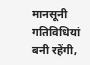मानसूनी गतिविधियां बनी रहेंगी,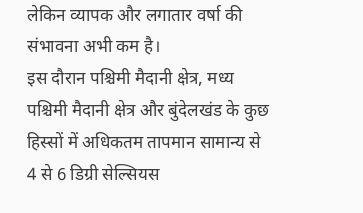लेकिन व्यापक और लगातार वर्षा की संभावना अभी कम है।
इस दौरान पश्चिमी मैदानी क्षेत्र, मध्य पश्चिमी मैदानी क्षेत्र और बुंदेलखंड के कुछ हिस्सों में अधिकतम तापमान सामान्य से 4 से 6 डिग्री सेल्सियस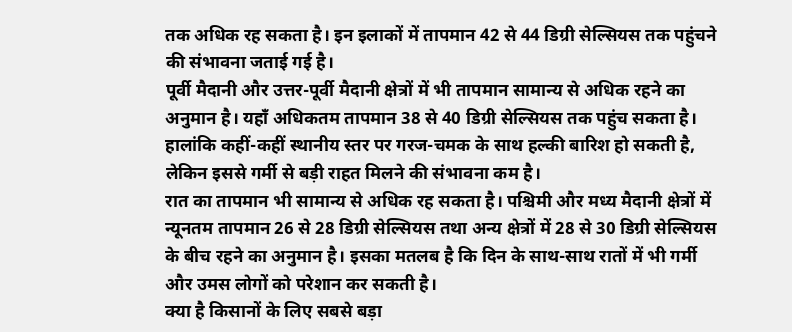तक अधिक रह सकता है। इन इलाकों में तापमान 42 से 44 डिग्री सेल्सियस तक पहुंचने की संभावना जताई गई है।
पूर्वी मैदानी और उत्तर-पूर्वी मैदानी क्षेत्रों में भी तापमान सामान्य से अधिक रहने का अनुमान है। यहाँ अधिकतम तापमान 38 से 40 डिग्री सेल्सियस तक पहुंच सकता है। हालांकि कहीं-कहीं स्थानीय स्तर पर गरज-चमक के साथ हल्की बारिश हो सकती है, लेकिन इससे गर्मी से बड़ी राहत मिलने की संभावना कम है।
रात का तापमान भी सामान्य से अधिक रह सकता है। पश्चिमी और मध्य मैदानी क्षेत्रों में न्यूनतम तापमान 26 से 28 डिग्री सेल्सियस तथा अन्य क्षेत्रों में 28 से 30 डिग्री सेल्सियस के बीच रहने का अनुमान है। इसका मतलब है कि दिन के साथ-साथ रातों में भी गर्मी और उमस लोगों को परेशान कर सकती है।
क्या है किसानों के लिए सबसे बड़ा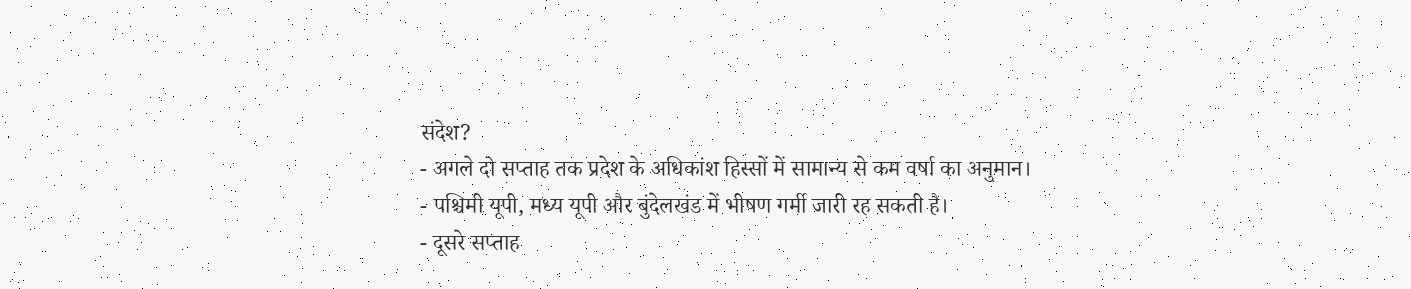संदेश?
- अगले दो सप्ताह तक प्रदेश के अधिकांश हिस्सों में सामान्य से कम वर्षा का अनुमान।
- पश्चिमी यूपी, मध्य यूपी और बुंदेलखंड में भीषण गर्मी जारी रह सकती है।
- दूसरे सप्ताह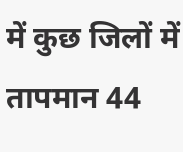में कुछ जिलों में तापमान 44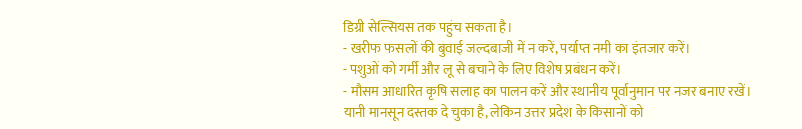डिग्री सेल्सियस तक पहुंच सकता है।
- खरीफ फसलों की बुवाई जल्दबाजी में न करें, पर्याप्त नमी का इंतजार करें।
- पशुओं को गर्मी और लू से बचाने के लिए विशेष प्रबंधन करें।
- मौसम आधारित कृषि सलाह का पालन करें और स्थानीय पूर्वानुमान पर नजर बनाए रखें।
यानी मानसून दस्तक दे चुका है, लेकिन उत्तर प्रदेश के किसानों को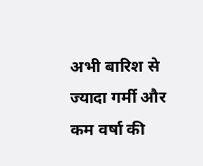अभी बारिश से ज्यादा गर्मी और कम वर्षा की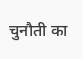चुनौती का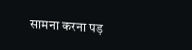सामना करना पड़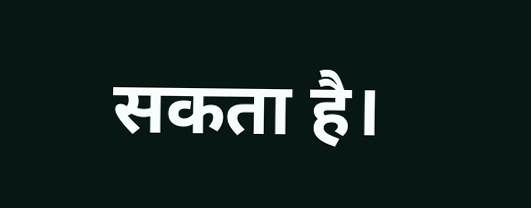सकता है।